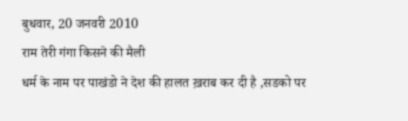बुधवार, 20 जनवरी 2010
राम तेरी गंगा किसने की मैली
धर्म के नाम पर पाखंडो ने देश की हालत ख़राब कर दी है ,सडको पर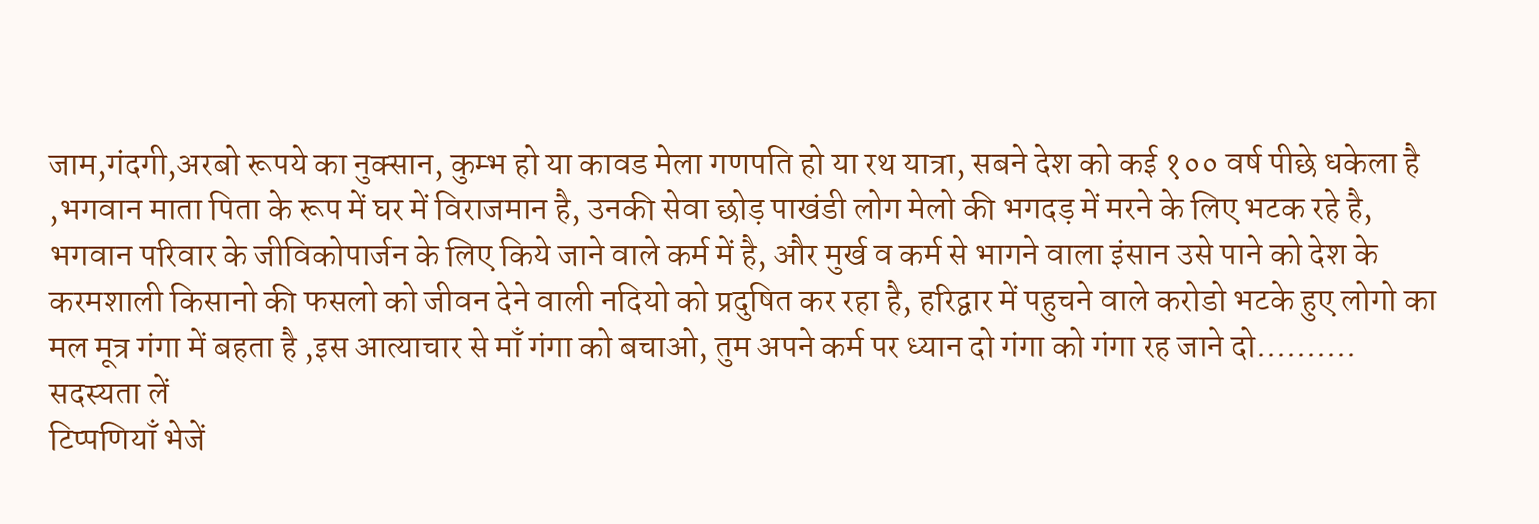जाम,गंदगी,अरबो रूपये का नुक्सान, कुम्भ हो या कावड मेला गणपति हो या रथ यात्रा, सबने देश को कई १०० वर्ष पीछे धकेला है ,भगवान माता पिता के रूप में घर में विराजमान है, उनकी सेवा छोड़ पाखंडी लोग मेलो की भगदड़ में मरने के लिए भटक रहे है, भगवान परिवार के जीविकोपार्जन के लिए किये जाने वाले कर्म में है, और मुर्ख व कर्म से भागने वाला इंसान उसे पाने को देश के करमशाली किसानो की फसलो को जीवन देने वाली नदियो को प्रदुषित कर रहा है, हरिद्वार में पहुचने वाले करोडो भटके हुए लोगो का मल मूत्र गंगा में बहता है ,इस आत्याचार से माँ गंगा को बचाओ, तुम अपने कर्म पर ध्यान दो गंगा को गंगा रह जाने दो..........
सदस्यता लें
टिप्पणियाँ भेजें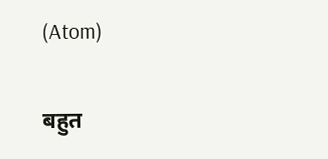(Atom)

बहुत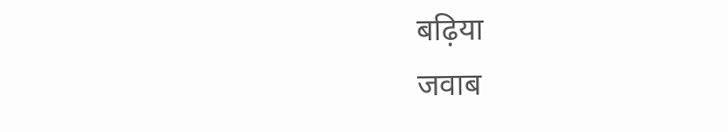बढ़िया
जवाब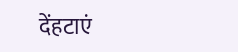देंहटाएं